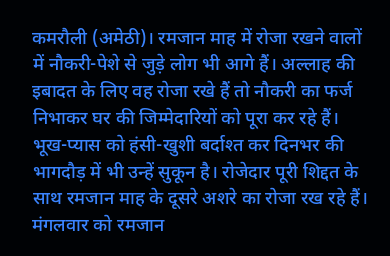कमरौली (अमेठी)। रमजान माह में रोजा रखने वालों में नौकरी-पेशे से जुड़े लोग भी आगे हैं। अल्लाह की इबादत के लिए वह रोजा रखे हैं तो नौकरी का फर्ज निभाकर घर की जिम्मेदारियों को पूरा कर रहे हैं। भूख-प्यास को हंसी-खुशी बर्दाश्त कर दिनभर की भागदौड़ में भी उन्हें सुकून है। रोजेदार पूरी शिद्दत के साथ रमजान माह के दूसरे अशरे का रोजा रख रहे हैं।
मंगलवार को रमजान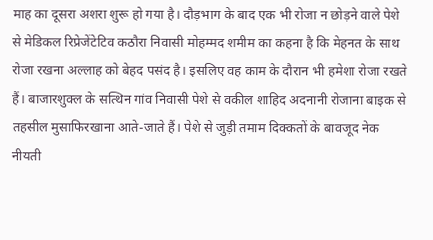माह का दूसरा अशरा शुरू हो गया है। दौड़भाग के बाद एक भी रोजा न छोड़ने वाले पेशे से मेडिकल रिप्रेजेंटेटिव कठौरा निवासी मोहम्मद शमीम का कहना है कि मेहनत के साथ रोजा रखना अल्लाह को बेहद पसंद है। इसलिए वह काम के दौरान भी हमेशा रोजा रखते हैं। बाजारशुक्ल के सत्थिन गांव निवासी पेशे से वकील शाहिद अदनानी रोजाना बाइक से तहसील मुसाफिरखाना आते-जाते हैं। पेशे से जुड़ी तमाम दिक्कतों के बावजूद नेक नीयती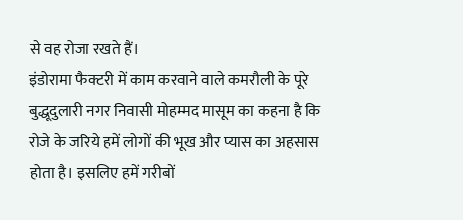से वह रोजा रखते हैं।
इंडोरामा फैक्टरी में काम करवाने वाले कमरौली के पूरे बुद्धूदुलारी नगर निवासी मोहम्मद मासूम का कहना है कि रोजे के जरिये हमें लोगों की भूख और प्यास का अहसास होता है। इसलिए हमें गरीबों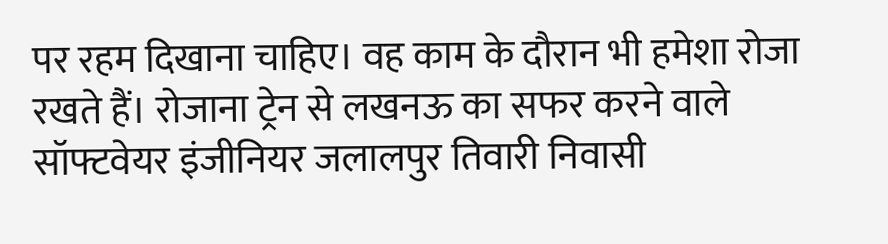पर रहम दिखाना चाहिए। वह काम के दौरान भी हमेशा रोजा रखते हैं। रोजाना ट्रेन से लखनऊ का सफर करने वाले सॉफ्टवेयर इंजीनियर जलालपुर तिवारी निवासी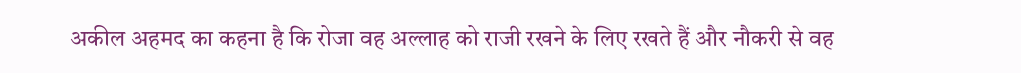अकील अहमद का कहना है कि रोजा वह अल्लाह को राजी रखने के लिए रखते हैं और नौकरी से वह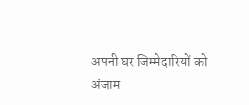अपनी घर जिम्मेदारियों को अंजाम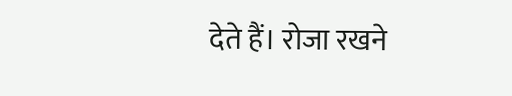देते हैं। रोजा रखने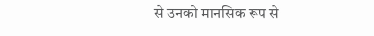से उनको मानसिक रूप से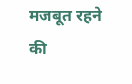मजबूत रहने की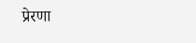प्रेरणा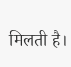मिलती है।